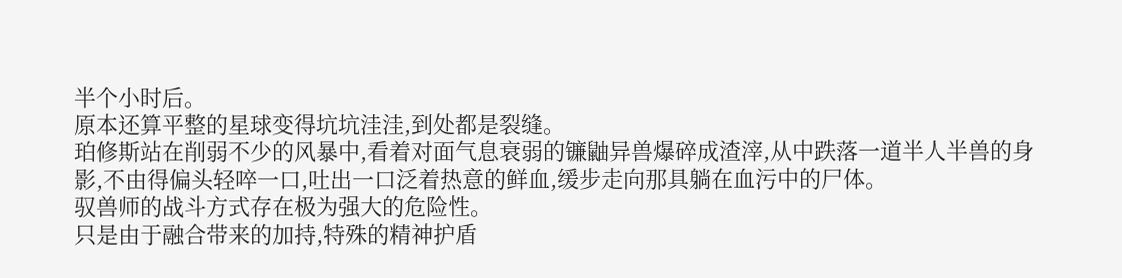半个小时后。
原本还算平整的星球变得坑坑洼洼,到处都是裂缝。
珀修斯站在削弱不少的风暴中,看着对面气息衰弱的镰鼬异兽爆碎成渣滓,从中跌落一道半人半兽的身影,不由得偏头轻啐一口,吐出一口泛着热意的鲜血,缓步走向那具躺在血污中的尸体。
驭兽师的战斗方式存在极为强大的危险性。
只是由于融合带来的加持,特殊的精神护盾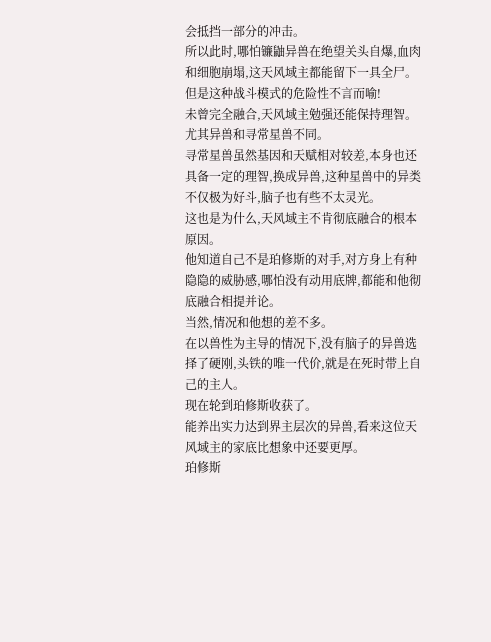会抵挡一部分的冲击。
所以此时,哪怕镰鼬异兽在绝望关头自爆,血肉和细胞崩塌,这天风域主都能留下一具全尸。
但是这种战斗模式的危险性不言而喻!
未曾完全融合,天风域主勉强还能保持理智。
尤其异兽和寻常星兽不同。
寻常星兽虽然基因和天赋相对较差,本身也还具备一定的理智,换成异兽,这种星兽中的异类不仅极为好斗,脑子也有些不太灵光。
这也是为什么,天风域主不肯彻底融合的根本原因。
他知道自己不是珀修斯的对手,对方身上有种隐隐的威胁感,哪怕没有动用底牌,都能和他彻底融合相提并论。
当然,情况和他想的差不多。
在以兽性为主导的情况下,没有脑子的异兽选择了硬刚,头铁的唯一代价,就是在死时带上自己的主人。
现在轮到珀修斯收获了。
能养出实力达到界主层次的异兽,看来这位天风域主的家底比想象中还要更厚。
珀修斯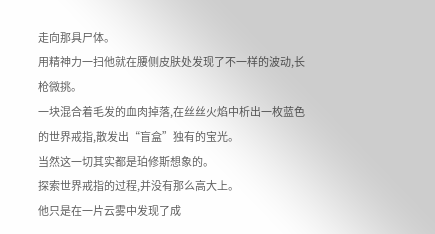走向那具尸体。
用精神力一扫他就在腰侧皮肤处发现了不一样的波动,长枪微挑。
一块混合着毛发的血肉掉落,在丝丝火焰中析出一枚蓝色的世界戒指,散发出“盲盒”独有的宝光。
当然这一切其实都是珀修斯想象的。
探索世界戒指的过程,并没有那么高大上。
他只是在一片云雾中发现了成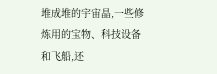堆成堆的宇宙晶,一些修炼用的宝物、科技设备和飞船,还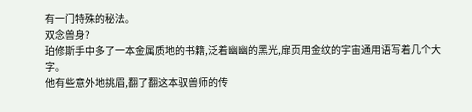有一门特殊的秘法。
双念兽身?
珀修斯手中多了一本金属质地的书籍,泛着幽幽的黑光,扉页用金纹的宇宙通用语写着几个大字。
他有些意外地挑眉,翻了翻这本驭兽师的传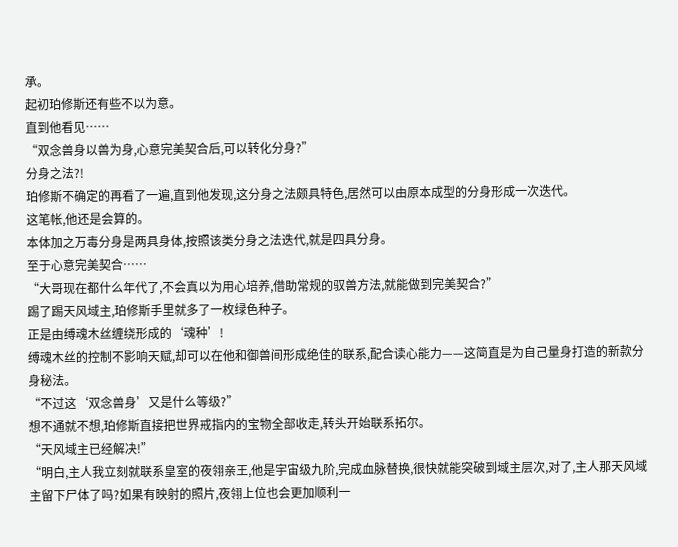承。
起初珀修斯还有些不以为意。
直到他看见……
“双念兽身以兽为身,心意完美契合后,可以转化分身?”
分身之法?!
珀修斯不确定的再看了一遍,直到他发现,这分身之法颇具特色,居然可以由原本成型的分身形成一次迭代。
这笔帐,他还是会算的。
本体加之万毒分身是两具身体,按照该类分身之法迭代,就是四具分身。
至于心意完美契合……
“大哥现在都什么年代了,不会真以为用心培养,借助常规的驭兽方法,就能做到完美契合?”
踢了踢天风域主,珀修斯手里就多了一枚绿色种子。
正是由缚魂木丝缠绕形成的‘魂种’!
缚魂木丝的控制不影响天赋,却可以在他和御兽间形成绝佳的联系,配合读心能力——这简直是为自己量身打造的新款分身秘法。
“不过这‘双念兽身’又是什么等级?”
想不通就不想,珀修斯直接把世界戒指内的宝物全部收走,转头开始联系拓尔。
“天风域主已经解决!”
“明白,主人我立刻就联系皇室的夜翎亲王,他是宇宙级九阶,完成血脉替换,很快就能突破到域主层次,对了,主人那天风域主留下尸体了吗?如果有映射的照片,夜翎上位也会更加顺利一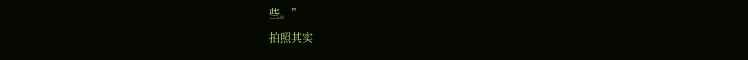些。”
拍照其实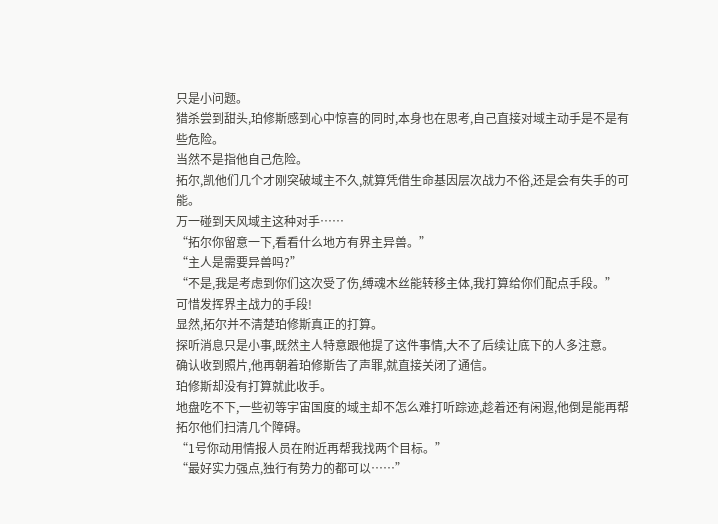只是小问题。
猎杀尝到甜头,珀修斯感到心中惊喜的同时,本身也在思考,自己直接对域主动手是不是有些危险。
当然不是指他自己危险。
拓尔,凯他们几个才刚突破域主不久,就算凭借生命基因层次战力不俗,还是会有失手的可能。
万一碰到天风域主这种对手……
“拓尔你留意一下,看看什么地方有界主异兽。”
“主人是需要异兽吗?”
“不是,我是考虑到你们这次受了伤,缚魂木丝能转移主体,我打算给你们配点手段。”
可惜发挥界主战力的手段!
显然,拓尔并不清楚珀修斯真正的打算。
探听消息只是小事,既然主人特意跟他提了这件事情,大不了后续让底下的人多注意。
确认收到照片,他再朝着珀修斯告了声罪,就直接关闭了通信。
珀修斯却没有打算就此收手。
地盘吃不下,一些初等宇宙国度的域主却不怎么难打听踪迹,趁着还有闲遐,他倒是能再帮拓尔他们扫清几个障碍。
“1号你动用情报人员在附近再帮我找两个目标。”
“最好实力强点,独行有势力的都可以……”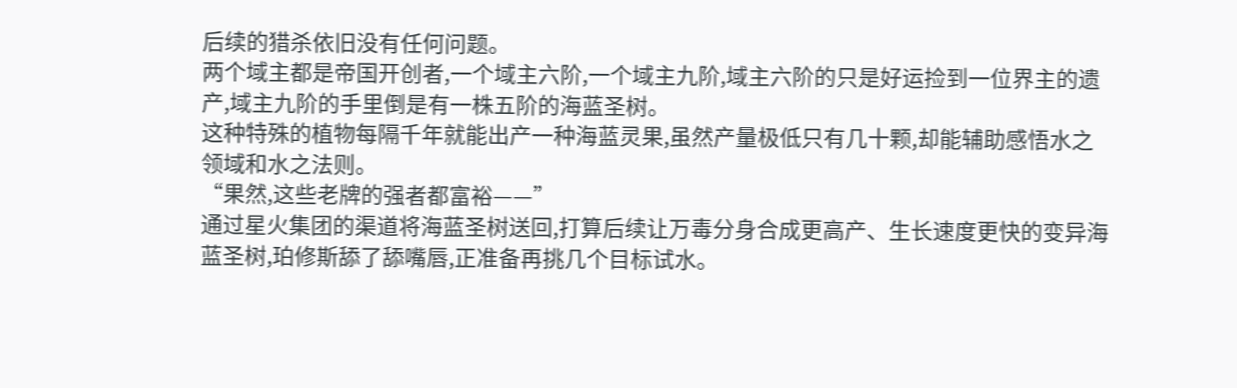后续的猎杀依旧没有任何问题。
两个域主都是帝国开创者,一个域主六阶,一个域主九阶,域主六阶的只是好运捡到一位界主的遗产,域主九阶的手里倒是有一株五阶的海蓝圣树。
这种特殊的植物每隔千年就能出产一种海蓝灵果,虽然产量极低只有几十颗,却能辅助感悟水之领域和水之法则。
“果然,这些老牌的强者都富裕——”
通过星火集团的渠道将海蓝圣树送回,打算后续让万毒分身合成更高产、生长速度更快的变异海蓝圣树,珀修斯舔了舔嘴唇,正准备再挑几个目标试水。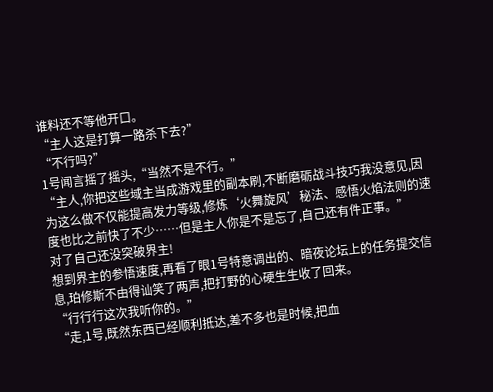谁料还不等他开口。
“主人这是打算一路杀下去?”
“不行吗?”
1号闻言摇了摇头,“当然不是不行。”
“主人,你把这些域主当成游戏里的副本刷,不断磨砺战斗技巧我没意见,因为这么做不仅能提高发力等级,修炼‘火舞旋风’秘法、感悟火焰法则的速度也比之前快了不少……但是主人你是不是忘了,自己还有件正事。”
对了自己还没突破界主!
想到界主的参悟速度,再看了眼1号特意调出的、暗夜论坛上的任务提交信息,珀修斯不由得讪笑了两声,把打野的心硬生生收了回来。
“行行行这次我听你的。”
“走,1号,既然东西已经顺利抵达,差不多也是时候,把血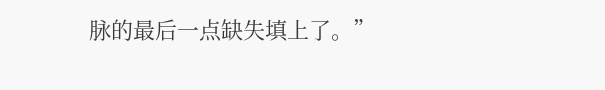脉的最后一点缺失填上了。”